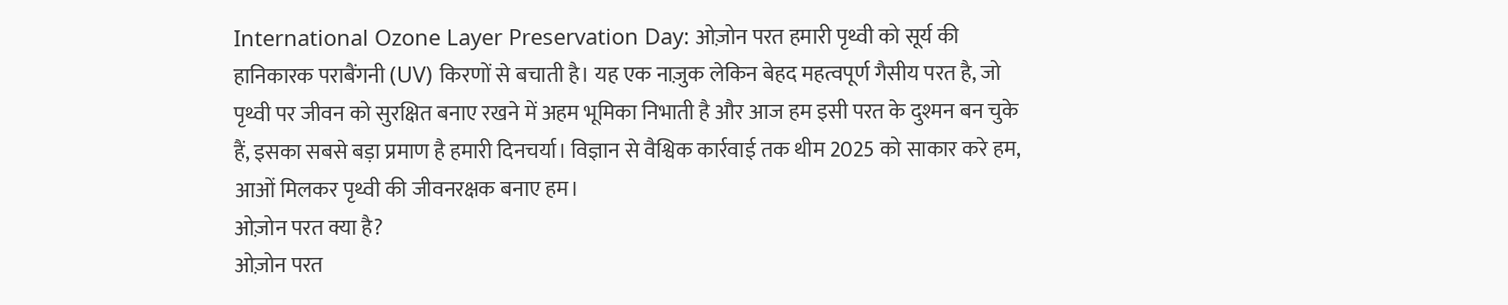International Ozone Layer Preservation Day: ओज़ोन परत हमारी पृथ्वी को सूर्य की हानिकारक पराबैंगनी (UV) किरणों से बचाती है। यह एक नाज़ुक लेकिन बेहद महत्वपूर्ण गैसीय परत है, जो पृथ्वी पर जीवन को सुरक्षित बनाए रखने में अहम भूमिका निभाती है और आज हम इसी परत के दुश्मन बन चुके हैं, इसका सबसे बड़ा प्रमाण है हमारी दिनचर्या। विज्ञान से वैश्विक कार्रवाई तक थीम 2025 को साकार करे हम, आओं मिलकर पृथ्वी की जीवनरक्षक बनाए हम।
ओज़ोन परत क्या है?
ओज़ोन परत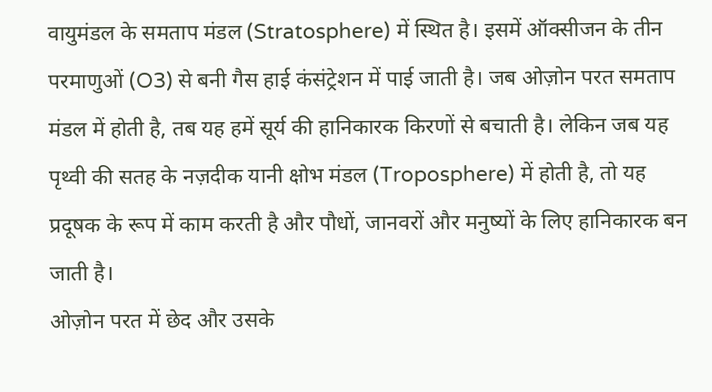वायुमंडल के समताप मंडल (Stratosphere) में स्थित है। इसमें ऑक्सीजन के तीन परमाणुओं (O3) से बनी गैस हाई कंसंट्रेशन में पाई जाती है। जब ओज़ोन परत समताप मंडल में होती है, तब यह हमें सूर्य की हानिकारक किरणों से बचाती है। लेकिन जब यह पृथ्वी की सतह के नज़दीक यानी क्षोभ मंडल (Troposphere) में होती है, तो यह प्रदूषक के रूप में काम करती है और पौधों, जानवरों और मनुष्यों के लिए हानिकारक बन जाती है।
ओज़ोन परत में छेद और उसके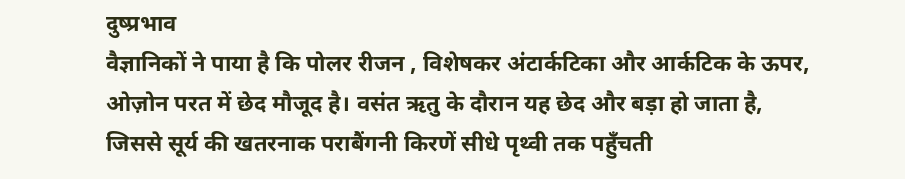दुष्प्रभाव
वैज्ञानिकों ने पाया है कि पोलर रीजन , विशेषकर अंटार्कटिका और आर्कटिक के ऊपर, ओज़ोन परत में छेद मौजूद है। वसंत ऋतु के दौरान यह छेद और बड़ा हो जाता है, जिससे सूर्य की खतरनाक पराबैंगनी किरणें सीधे पृथ्वी तक पहुँचती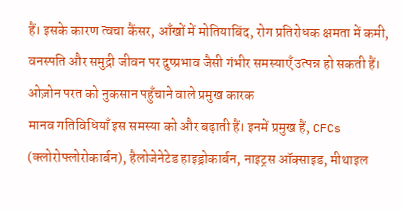हैं। इसके कारण त्वचा कैंसर, आँखों में मोतियाबिंद, रोग प्रतिरोधक क्षमता में कमी, वनस्पति और समुद्री जीवन पर दुष्प्रभाव जैसी गंभीर समस्याएँ उत्पन्न हो सकती हैं।
ओज़ोन परत को नुकसान पहुँचाने वाले प्रमुख कारक
मानव गतिविधियाँ इस समस्या को और बढ़ाती हैं। इनमें प्रमुख हैं, CFCs (क्लोरोफ्लोरोकार्बन), हैलोजेनेटेड हाइड्रोकार्बन, नाइट्रस ऑक्साइड, मीथाइल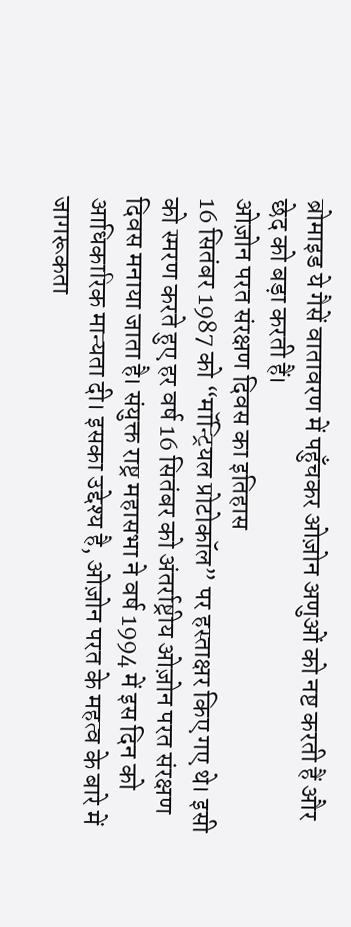ब्रोमाइड ये गैसें वातावरण में पहुँचकर ओज़ोन अणुओं को नष्ट करती हैं और छेद को बड़ा करती हैं।
ओज़ोन परत संरक्षण दिवस का इतिहास
16 सितंबर 1987 को “मॉन्ट्रियल प्रोटोकॉल” पर हस्ताक्षर किए गए थे। इसी को स्मरण करते हुए हर वर्ष 16 सितंबर को अंतर्राष्ट्रीय ओज़ोन परत संरक्षण दिवस मनाया जाता है। संयुक्त राष्ट्र महासभा ने वर्ष 1994 में इस दिन को आधिकारिक मान्यता दी। इसका उद्देश्य है, ओज़ोन परत के महत्व के बारे में जागरूकता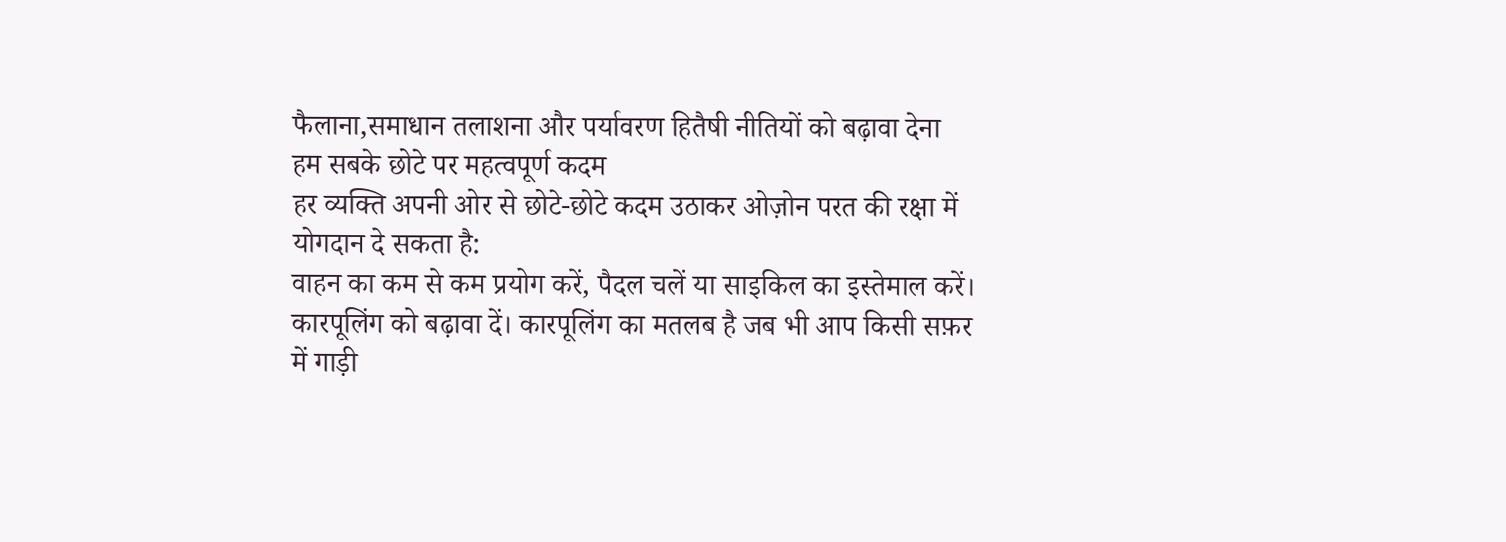फैलाना,समाधान तलाशना और पर्यावरण हितैषी नीतियों को बढ़ावा देना
हम सबके छोटे पर महत्वपूर्ण कदम
हर व्यक्ति अपनी ओर से छोटे-छोटे कदम उठाकर ओज़ोन परत की रक्षा में योगदान दे सकता है:
वाहन का कम से कम प्रयोग करें, पैदल चलें या साइकिल का इस्तेमाल करें।
कारपूलिंग को बढ़ावा दें। कारपूलिंग का मतलब है जब भी आप किसी सफ़र में गाड़ी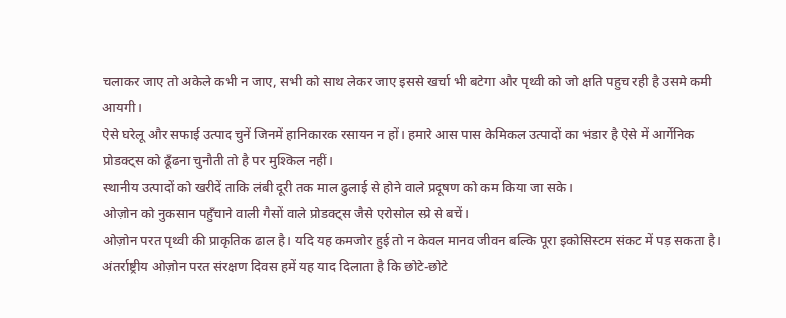चलाकर जाए तो अकेले कभी न जाए, सभी को साथ लेकर जाए इससे खर्चा भी बटेगा और पृथ्वी को जो क्षति पहुच रही है उसमे कमी आयगी।
ऐसे घरेलू और सफाई उत्पाद चुनें जिनमें हानिकारक रसायन न हों। हमारे आस पास केमिकल उत्पादों का भंडार है ऐसे में आर्गेनिक प्रोडक्ट्स को ढूँढना चुनौती तो है पर मुश्किल नहीं।
स्थानीय उत्पादों को खरीदें ताकि लंबी दूरी तक माल ढुलाई से होने वाले प्रदूषण को कम किया जा सके।
ओज़ोन को नुकसान पहुँचाने वाली गैसों वाले प्रोडक्ट्स जैसे एरोसोल स्प्रे से बचें।
ओज़ोन परत पृथ्वी की प्राकृतिक ढाल है। यदि यह कमजोर हुई तो न केवल मानव जीवन बल्कि पूरा इकोसिस्टम संकट में पड़ सकता है। अंतर्राष्ट्रीय ओज़ोन परत संरक्षण दिवस हमें यह याद दिलाता है कि छोटे-छोटे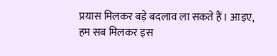प्रयास मिलकर बड़े बदलाव ला सकते हैं। आइए, हम सब मिलकर इस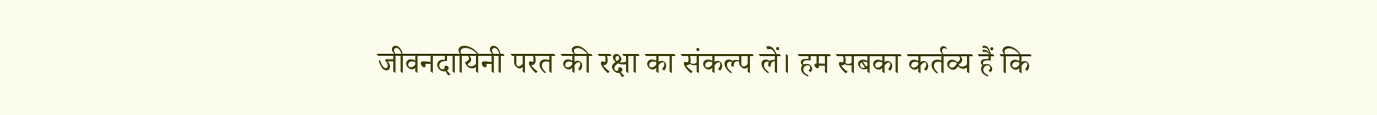जीवनदायिनी परत की रक्षा का संकल्प लें। हम सबका कर्तव्य हैं कि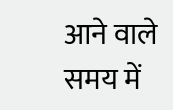आने वाले समय में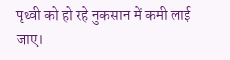पृथ्वी को हो रहे नुकसान में कमी लाई जाए।